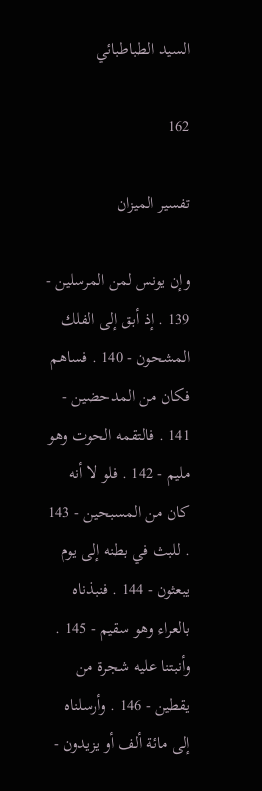السيد الطباطبائي

162

تفسير الميزان

وإن يونس لمن المرسلين - 139 . إذ أبق إلى الفلك المشحون - 140 . فساهم فكان من المدحضين - 141 . فالتقمه الحوت وهو مليم - 142 . فلو لا أنه كان من المسبحين - 143 . للبث في بطنه إلى يوم يبعثون - 144 . فنبذناه بالعراء وهو سقيم - 145 . وأنبتنا عليه شجرة من يقطين - 146 . وأرسلناه إلى مائة ألف أو يزيدون -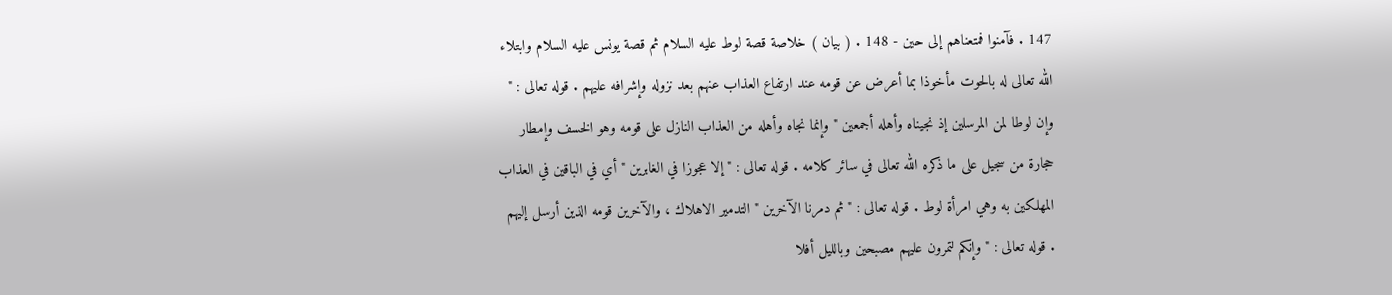147 . فآمنوا فمتعناهم إلى حين - 148 . ( بيان ) خلاصة قصة لوط عليه السلام ثم قصة يونس عليه السلام وابتلاء الله تعالى له بالحوت مأخوذا بما أعرض عن قومه عند ارتفاع العذاب عنهم بعد نزوله وإشرافه عليهم . قوله تعالى : " وإن لوطا لمن المرسلين إذ نجيناه وأهله أجمعين " وإنما نجاه وأهله من العذاب النازل على قومه وهو الخسف وإمطار حجارة من سجيل على ما ذكره الله تعالى في سائر كلامه . قوله تعالى : " إلا عجوزا في الغابرين " أي في الباقين في العذاب المهلكين به وهي امرأة لوط . قوله تعالى : " ثم دمرنا الآخرين " التدمير الاهلاك ، والآخرين قومه الذين أرسل إليهم . قوله تعالى : " وإنكم لتمرون عليهم مصبحين وبالليل أفلا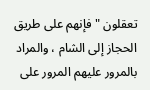تعقلون " فإنهم على طريق الحجاز إلى الشام ، والمراد بالمرور عليهم المرور على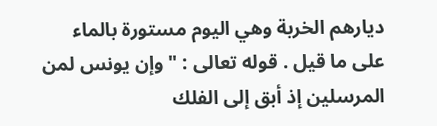ديارهم الخربة وهي اليوم مستورة بالماء على ما قيل . قوله تعالى : " وإن يونس لمن المرسلين إذ أبق إلى الفلك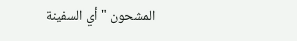المشحون " أي السفينة